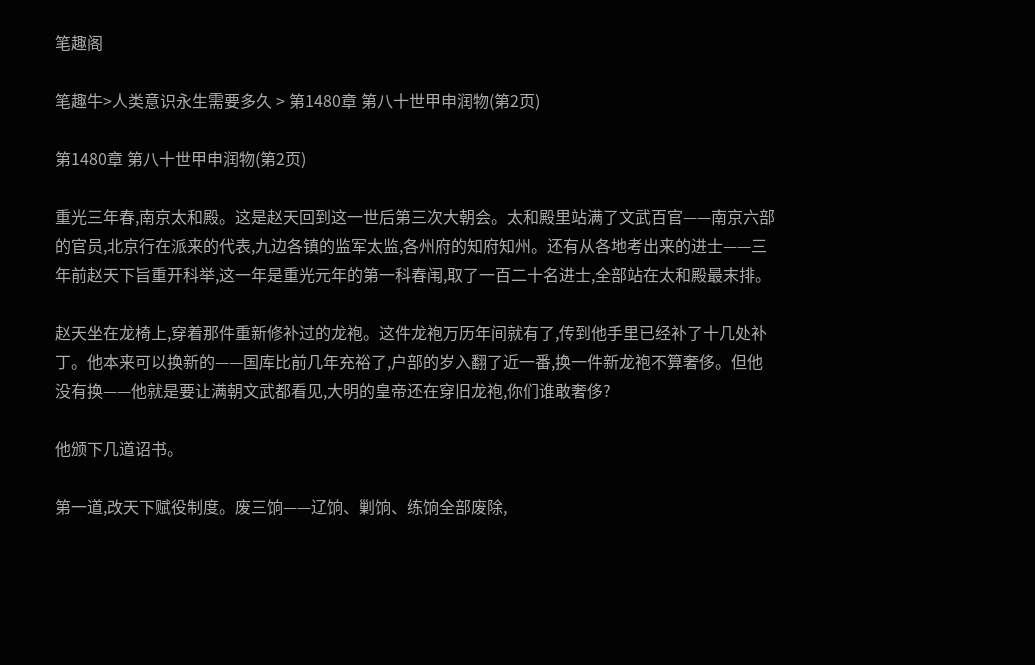笔趣阁

笔趣牛>人类意识永生需要多久 > 第1480章 第八十世甲申润物(第2页)

第1480章 第八十世甲申润物(第2页)

重光三年春,南京太和殿。这是赵天回到这一世后第三次大朝会。太和殿里站满了文武百官——南京六部的官员,北京行在派来的代表,九边各镇的监军太监,各州府的知府知州。还有从各地考出来的进士——三年前赵天下旨重开科举,这一年是重光元年的第一科春闱,取了一百二十名进士,全部站在太和殿最末排。

赵天坐在龙椅上,穿着那件重新修补过的龙袍。这件龙袍万历年间就有了,传到他手里已经补了十几处补丁。他本来可以换新的——国库比前几年充裕了,户部的岁入翻了近一番,换一件新龙袍不算奢侈。但他没有换——他就是要让满朝文武都看见,大明的皇帝还在穿旧龙袍,你们谁敢奢侈?

他颁下几道诏书。

第一道,改天下赋役制度。废三饷——辽饷、剿饷、练饷全部废除,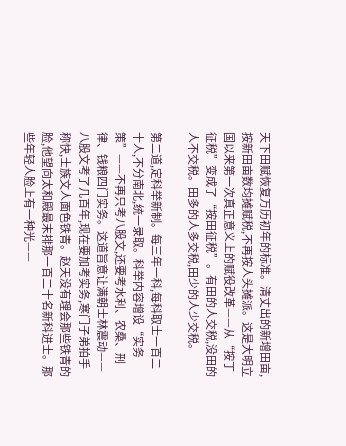天下田赋恢复万历初年的标准。清丈出的新增田亩,按新田亩数均摊赋税,不再按人头摊派。这是大明立国以来第一次真正意义上的赋役改革——从“按丁征税”变成了“按田征税”。有田的人交税,没田的人不交税。田多的人多交税,田少的人少交税。

第二道,定科举新制。每三年一科,每科取士一百二十人,不分南北,统一录取。科举内容增设“实务策”——不再只考八股文,还要考水利、农桑、刑律、钱粮四门实务。这道旨意让满朝士林震动——八股文考了几百年,现在要加考实务,寒门子弟拍手称快,士族文人面色铁青。赵天没有理会那些铁青的脸,他望向太和殿最末排那一百二十名新科进士。那些年轻人脸上有一种光——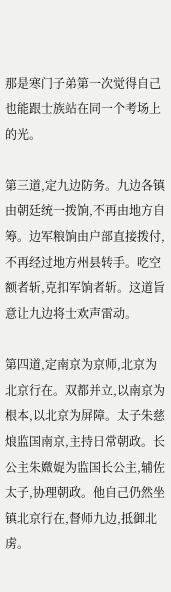那是寒门子弟第一次觉得自己也能跟士族站在同一个考场上的光。

第三道,定九边防务。九边各镇由朝廷统一拨饷,不再由地方自筹。边军粮饷由户部直接拨付,不再经过地方州县转手。吃空额者斩,克扣军饷者斩。这道旨意让九边将士欢声雷动。

第四道,定南京为京师,北京为北京行在。双都并立,以南京为根本,以北京为屏障。太子朱慈烺监国南京,主持日常朝政。长公主朱媺娖为监国长公主,辅佐太子,协理朝政。他自己仍然坐镇北京行在,督师九边,抵御北虏。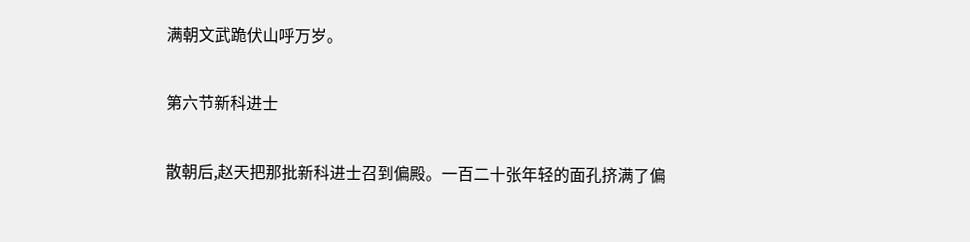满朝文武跪伏山呼万岁。

第六节新科进士

散朝后,赵天把那批新科进士召到偏殿。一百二十张年轻的面孔挤满了偏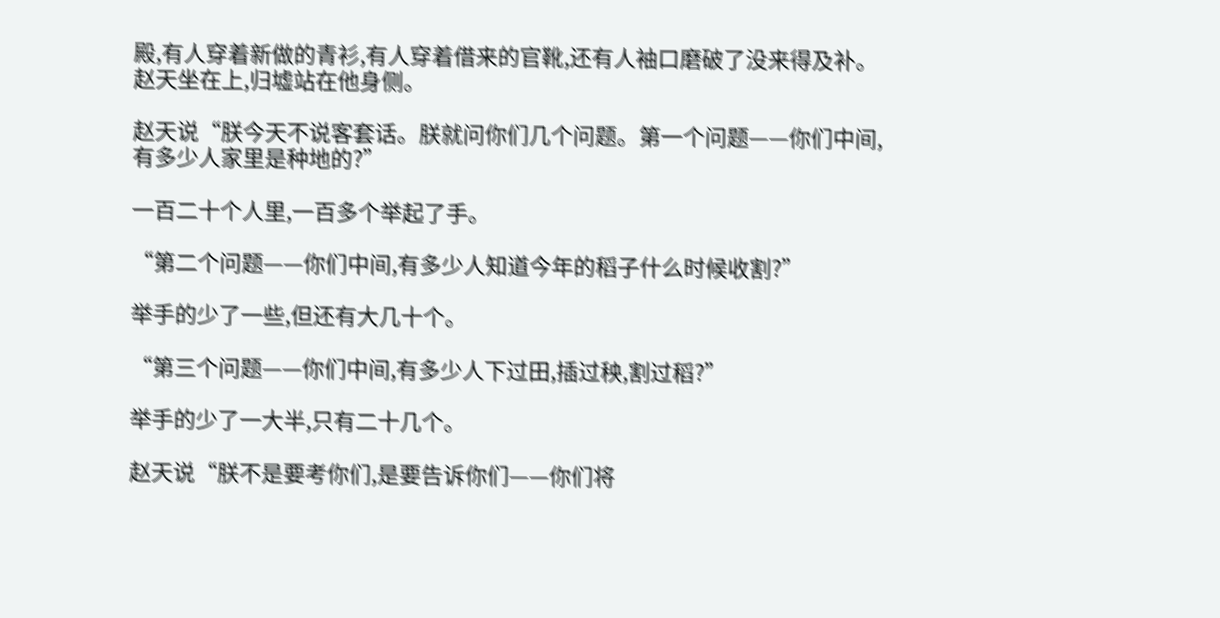殿,有人穿着新做的青衫,有人穿着借来的官靴,还有人袖口磨破了没来得及补。赵天坐在上,归墟站在他身侧。

赵天说“朕今天不说客套话。朕就问你们几个问题。第一个问题——你们中间,有多少人家里是种地的?”

一百二十个人里,一百多个举起了手。

“第二个问题——你们中间,有多少人知道今年的稻子什么时候收割?”

举手的少了一些,但还有大几十个。

“第三个问题——你们中间,有多少人下过田,插过秧,割过稻?”

举手的少了一大半,只有二十几个。

赵天说“朕不是要考你们,是要告诉你们——你们将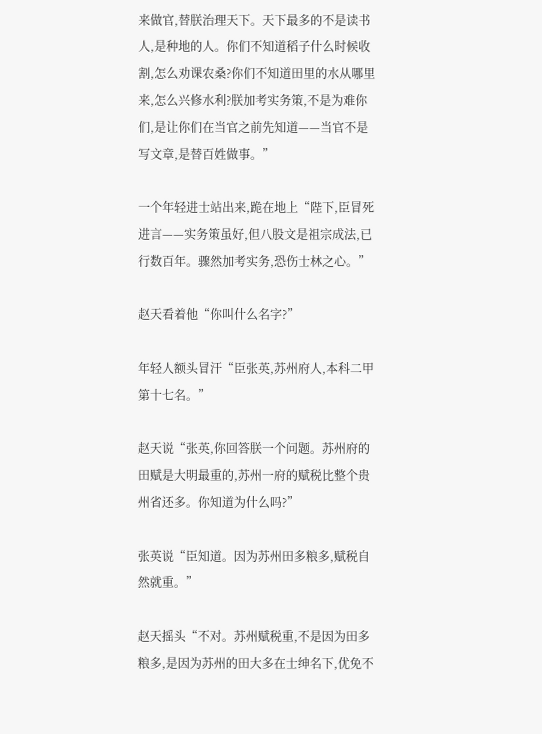来做官,替朕治理天下。天下最多的不是读书人,是种地的人。你们不知道稻子什么时候收割,怎么劝课农桑?你们不知道田里的水从哪里来,怎么兴修水利?朕加考实务策,不是为难你们,是让你们在当官之前先知道——当官不是写文章,是替百姓做事。”

一个年轻进士站出来,跪在地上“陛下,臣冒死进言——实务策虽好,但八股文是祖宗成法,已行数百年。骤然加考实务,恐伤士林之心。”

赵天看着他“你叫什么名字?”

年轻人额头冒汗“臣张英,苏州府人,本科二甲第十七名。”

赵天说“张英,你回答朕一个问题。苏州府的田赋是大明最重的,苏州一府的赋税比整个贵州省还多。你知道为什么吗?”

张英说“臣知道。因为苏州田多粮多,赋税自然就重。”

赵天摇头“不对。苏州赋税重,不是因为田多粮多,是因为苏州的田大多在士绅名下,优免不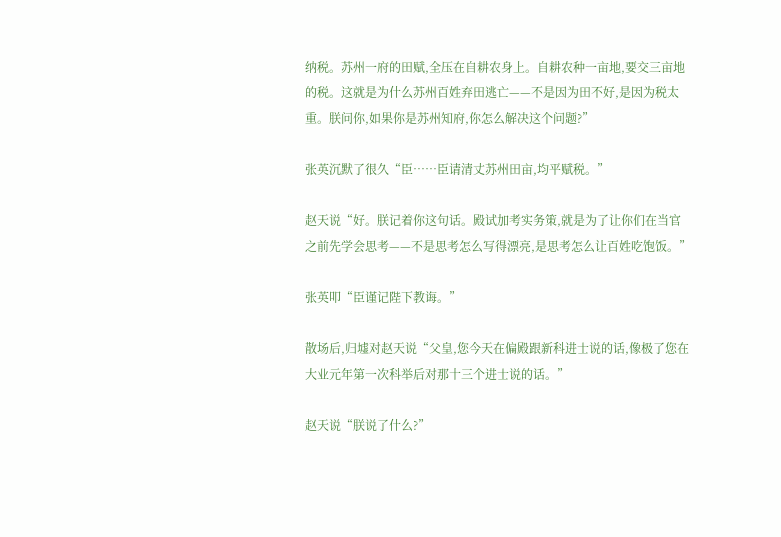纳税。苏州一府的田赋,全压在自耕农身上。自耕农种一亩地,要交三亩地的税。这就是为什么苏州百姓弃田逃亡——不是因为田不好,是因为税太重。朕问你,如果你是苏州知府,你怎么解决这个问题?”

张英沉默了很久“臣……臣请清丈苏州田亩,均平赋税。”

赵天说“好。朕记着你这句话。殿试加考实务策,就是为了让你们在当官之前先学会思考——不是思考怎么写得漂亮,是思考怎么让百姓吃饱饭。”

张英叩“臣谨记陛下教诲。”

散场后,归墟对赵天说“父皇,您今天在偏殿跟新科进士说的话,像极了您在大业元年第一次科举后对那十三个进士说的话。”

赵天说“朕说了什么?”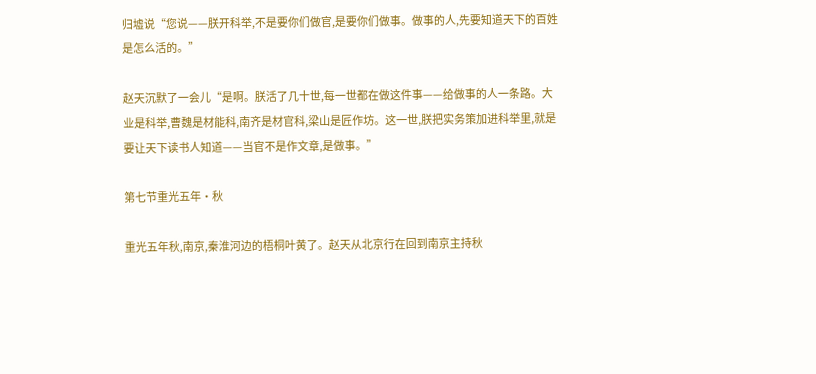归墟说“您说——朕开科举,不是要你们做官,是要你们做事。做事的人,先要知道天下的百姓是怎么活的。”

赵天沉默了一会儿“是啊。朕活了几十世,每一世都在做这件事——给做事的人一条路。大业是科举,曹魏是材能科,南齐是材官科,梁山是匠作坊。这一世,朕把实务策加进科举里,就是要让天下读书人知道——当官不是作文章,是做事。”

第七节重光五年·秋

重光五年秋,南京,秦淮河边的梧桐叶黄了。赵天从北京行在回到南京主持秋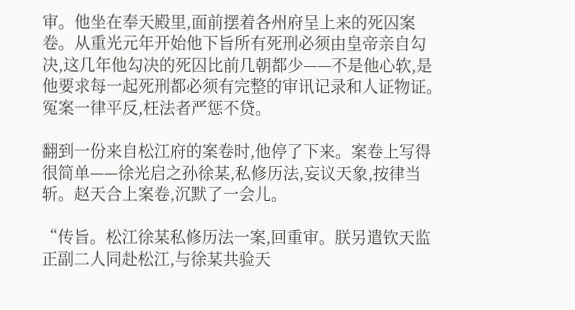审。他坐在奉天殿里,面前摆着各州府呈上来的死囚案卷。从重光元年开始他下旨所有死刑必须由皇帝亲自勾决,这几年他勾决的死囚比前几朝都少——不是他心软,是他要求每一起死刑都必须有完整的审讯记录和人证物证。冤案一律平反,枉法者严惩不贷。

翻到一份来自松江府的案卷时,他停了下来。案卷上写得很简单——徐光启之孙徐某,私修历法,妄议天象,按律当斩。赵天合上案卷,沉默了一会儿。

“传旨。松江徐某私修历法一案,回重审。朕另遣钦天监正副二人同赴松江,与徐某共验天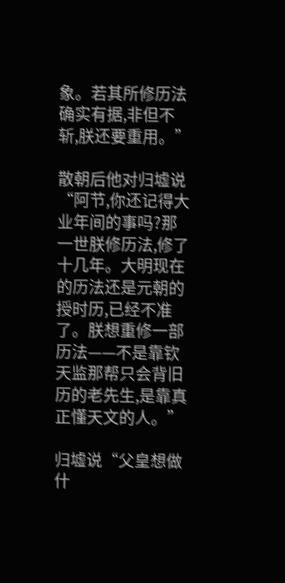象。若其所修历法确实有据,非但不斩,朕还要重用。”

散朝后他对归墟说“阿节,你还记得大业年间的事吗?那一世朕修历法,修了十几年。大明现在的历法还是元朝的授时历,已经不准了。朕想重修一部历法——不是靠钦天监那帮只会背旧历的老先生,是靠真正懂天文的人。”

归墟说“父皇想做什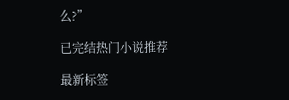么?”

已完结热门小说推荐

最新标签